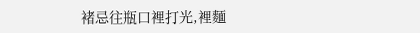褚忌往瓶口裡打光,裡麵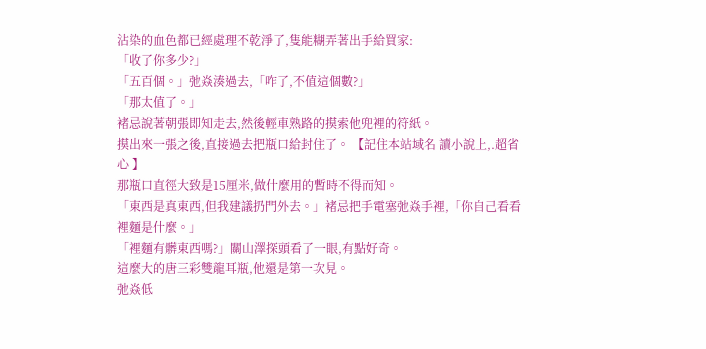沾染的血色都已經處理不乾淨了,隻能糊弄著出手給買家:
「收了你多少?」
「五百個。」弛焱湊過去,「咋了,不值這個數?」
「那太值了。」
褚忌說著朝張即知走去,然後輕車熟路的摸索他兜裡的符紙。
摸出來一張之後,直接過去把瓶口給封住了。 【記住本站域名 讀小說上,.超省心 】
那瓶口直徑大致是15厘米,做什麼用的暫時不得而知。
「東西是真東西,但我建議扔門外去。」褚忌把手電塞弛焱手裡,「你自己看看裡麵是什麼。」
「裡麵有髒東西嗎?」關山澤探頭看了一眼,有點好奇。
這麼大的唐三彩雙龍耳瓶,他還是第一次見。
弛焱低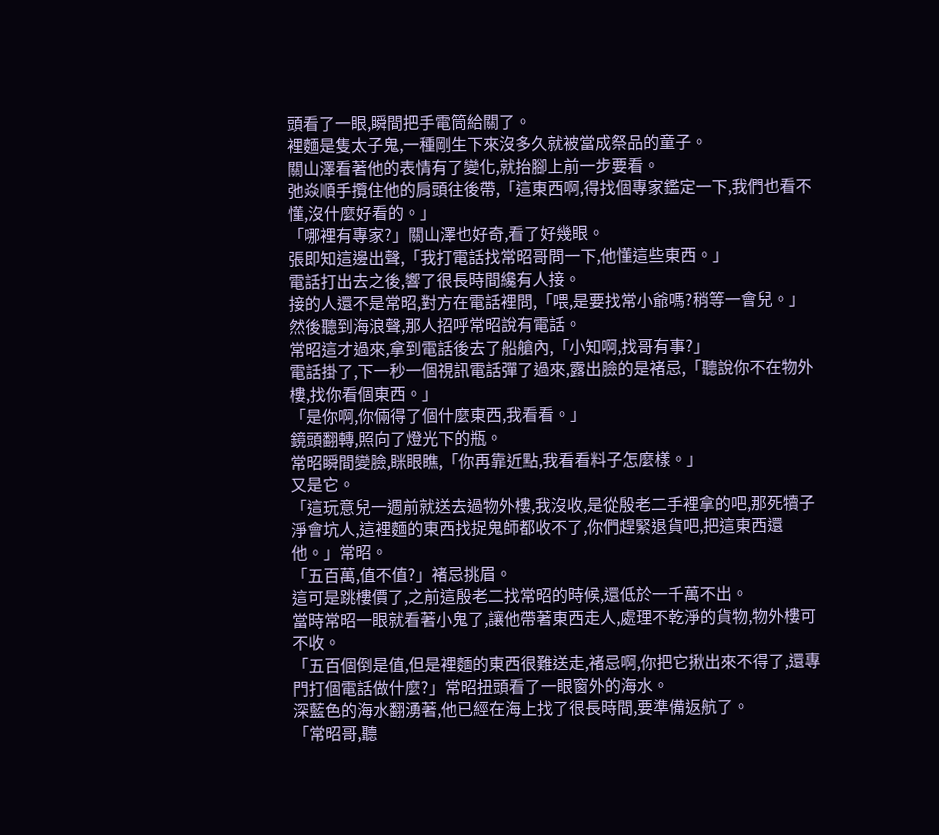頭看了一眼,瞬間把手電筒給關了。
裡麵是隻太子鬼,一種剛生下來沒多久就被當成祭品的童子。
關山澤看著他的表情有了變化,就抬腳上前一步要看。
弛焱順手攬住他的肩頭往後帶,「這東西啊,得找個專家鑑定一下,我們也看不懂,沒什麼好看的。」
「哪裡有專家?」關山澤也好奇,看了好幾眼。
張即知這邊出聲,「我打電話找常昭哥問一下,他懂這些東西。」
電話打出去之後,響了很長時間纔有人接。
接的人還不是常昭,對方在電話裡問,「喂,是要找常小爺嗎?稍等一會兒。」
然後聽到海浪聲,那人招呼常昭說有電話。
常昭這才過來,拿到電話後去了船艙內,「小知啊,找哥有事?」
電話掛了,下一秒一個視訊電話彈了過來,露出臉的是褚忌,「聽說你不在物外樓,找你看個東西。」
「是你啊,你倆得了個什麼東西,我看看。」
鏡頭翻轉,照向了燈光下的瓶。
常昭瞬間變臉,眯眼瞧,「你再靠近點,我看看料子怎麼樣。」
又是它。
「這玩意兒一週前就送去過物外樓,我沒收,是從殷老二手裡拿的吧,那死犢子淨會坑人,這裡麵的東西找捉鬼師都收不了,你們趕緊退貨吧,把這東西還他。」常昭。
「五百萬,值不值?」褚忌挑眉。
這可是跳樓價了,之前這殷老二找常昭的時候,還低於一千萬不出。
當時常昭一眼就看著小鬼了,讓他帶著東西走人,處理不乾淨的貨物,物外樓可不收。
「五百個倒是值,但是裡麵的東西很難送走,褚忌啊,你把它揪出來不得了,還專門打個電話做什麼?」常昭扭頭看了一眼窗外的海水。
深藍色的海水翻湧著,他已經在海上找了很長時間,要準備返航了。
「常昭哥,聽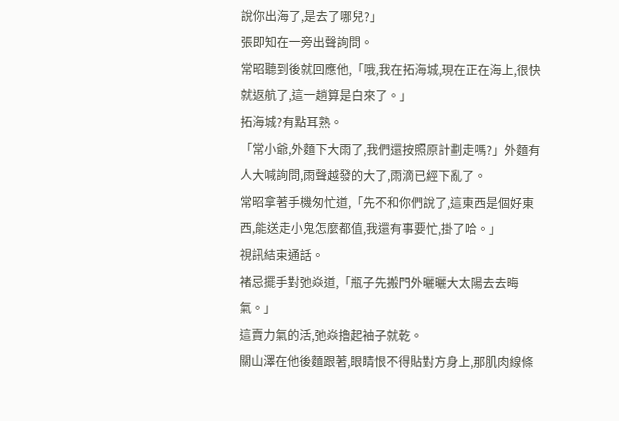說你出海了,是去了哪兒?」
張即知在一旁出聲詢問。
常昭聽到後就回應他,「哦,我在拓海城,現在正在海上,很快就返航了,這一趟算是白來了。」
拓海城?有點耳熟。
「常小爺,外麵下大雨了,我們還按照原計劃走嗎?」外麵有人大喊詢問,雨聲越發的大了,雨滴已經下亂了。
常昭拿著手機匆忙道,「先不和你們說了,這東西是個好東西,能送走小鬼怎麼都值,我還有事要忙,掛了哈。」
視訊結束通話。
褚忌擺手對弛焱道,「瓶子先搬門外曬曬大太陽去去晦氣。」
這賣力氣的活,弛焱擼起袖子就乾。
關山澤在他後麵跟著,眼睛恨不得貼對方身上,那肌肉線條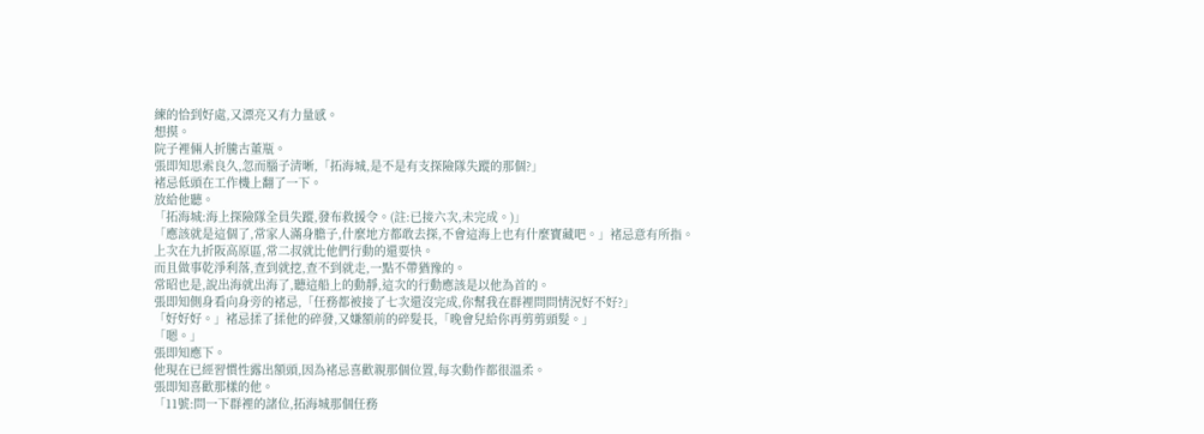練的恰到好處,又漂亮又有力量感。
想摸。
院子裡倆人折騰古董瓶。
張即知思索良久,忽而腦子清晰,「拓海城,是不是有支探險隊失蹤的那個?」
褚忌低頭在工作機上翻了一下。
放給他聽。
「拓海城:海上探險隊全員失蹤,發布救援令。(註:已接六次,未完成。)」
「應該就是這個了,常家人滿身膽子,什麼地方都敢去探,不會這海上也有什麼寶藏吧。」褚忌意有所指。
上次在九折阪高原區,常二叔就比他們行動的還要快。
而且做事乾淨利落,查到就挖,查不到就走,一點不帶猶豫的。
常昭也是,說出海就出海了,聽這船上的動靜,這次的行動應該是以他為首的。
張即知側身看向身旁的褚忌,「任務都被接了七次還沒完成,你幫我在群裡問問情況好不好?」
「好好好。」褚忌揉了揉他的碎發,又嫌額前的碎髮長,「晚會兒給你再剪剪頭髮。」
「嗯。」
張即知應下。
他現在已經習慣性露出額頭,因為褚忌喜歡親那個位置,每次動作都很溫柔。
張即知喜歡那樣的他。
「11號:問一下群裡的諸位,拓海城那個任務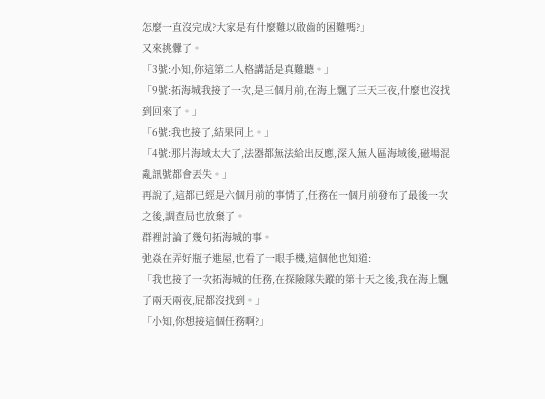怎麼一直沒完成?大家是有什麼難以啟齒的困難嗎?」
又來挑釁了。
「3號:小知,你這第二人格講話是真難聽。」
「9號:拓海城我接了一次,是三個月前,在海上飄了三天三夜,什麼也沒找到回來了。」
「6號:我也接了,結果同上。」
「4號:那片海域太大了,法器都無法給出反應,深入無人區海域後,磁場混亂訊號都會丟失。」
再說了,這都已經是六個月前的事情了,任務在一個月前發布了最後一次之後,調查局也放棄了。
群裡討論了幾句拓海城的事。
弛焱在弄好瓶子進屋,也看了一眼手機,這個他也知道:
「我也接了一次拓海城的任務,在探險隊失蹤的第十天之後,我在海上飄了兩天兩夜,屁都沒找到。」
「小知,你想接這個任務啊?」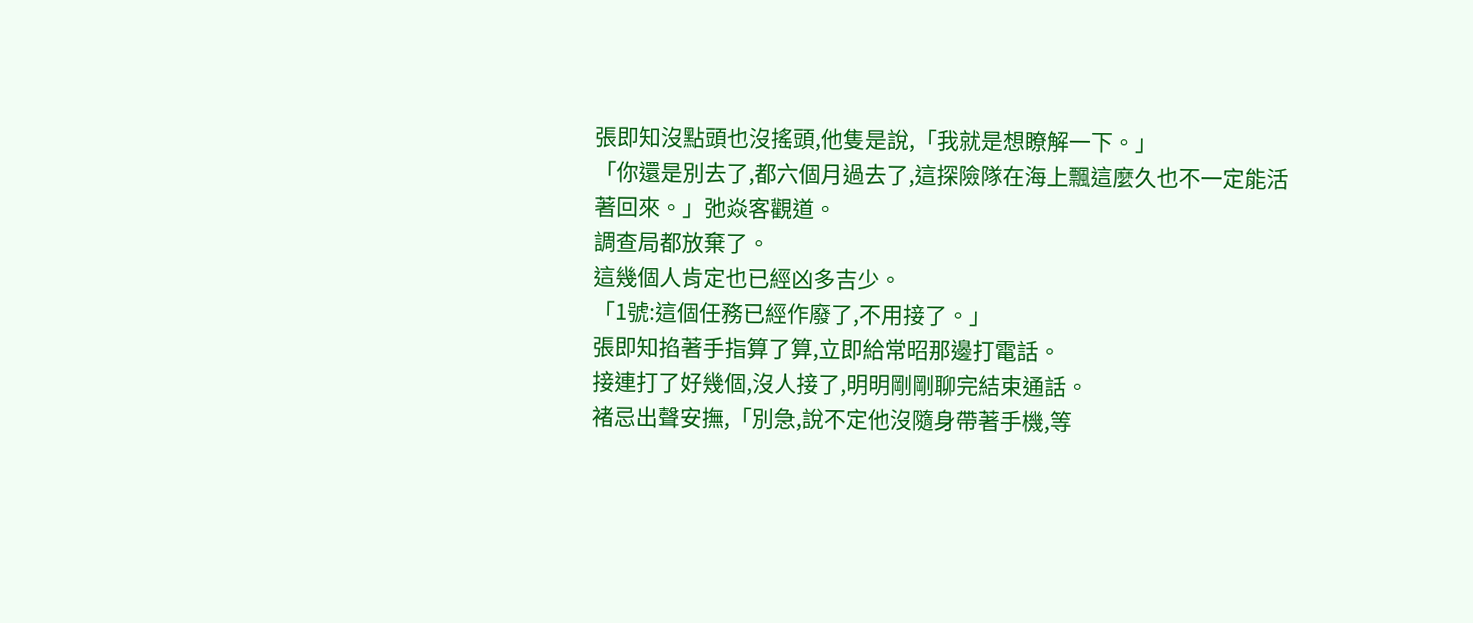張即知沒點頭也沒搖頭,他隻是說,「我就是想瞭解一下。」
「你還是別去了,都六個月過去了,這探險隊在海上飄這麼久也不一定能活著回來。」弛焱客觀道。
調查局都放棄了。
這幾個人肯定也已經凶多吉少。
「1號:這個任務已經作廢了,不用接了。」
張即知掐著手指算了算,立即給常昭那邊打電話。
接連打了好幾個,沒人接了,明明剛剛聊完結束通話。
褚忌出聲安撫,「別急,說不定他沒隨身帶著手機,等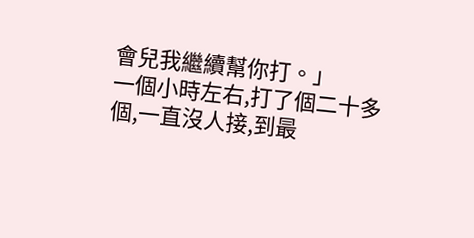會兒我繼續幫你打。」
一個小時左右,打了個二十多個,一直沒人接,到最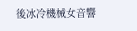後冰冷機械女音響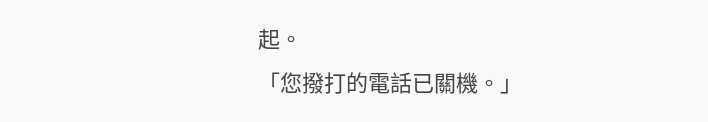起。
「您撥打的電話已關機。」